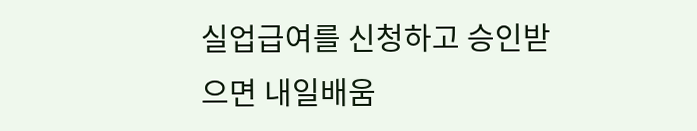실업급여를 신청하고 승인받으면 내일배움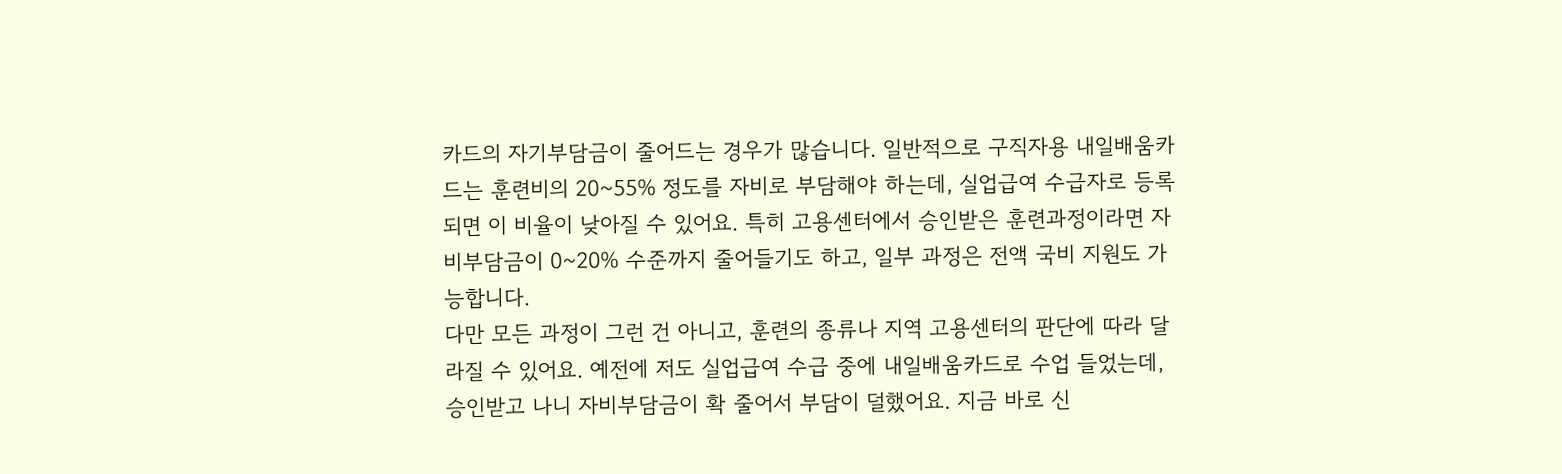카드의 자기부담금이 줄어드는 경우가 많습니다. 일반적으로 구직자용 내일배움카드는 훈련비의 20~55% 정도를 자비로 부담해야 하는데, 실업급여 수급자로 등록되면 이 비율이 낮아질 수 있어요. 특히 고용센터에서 승인받은 훈련과정이라면 자비부담금이 0~20% 수준까지 줄어들기도 하고, 일부 과정은 전액 국비 지원도 가능합니다.
다만 모든 과정이 그런 건 아니고, 훈련의 종류나 지역 고용센터의 판단에 따라 달라질 수 있어요. 예전에 저도 실업급여 수급 중에 내일배움카드로 수업 들었는데, 승인받고 나니 자비부담금이 확 줄어서 부담이 덜했어요. 지금 바로 신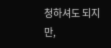청하셔도 되지만,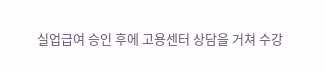실업급여 승인 후에 고용센터 상담을 거쳐 수강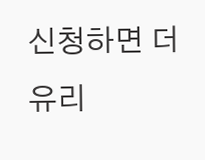신청하면 더 유리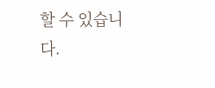할 수 있습니다.